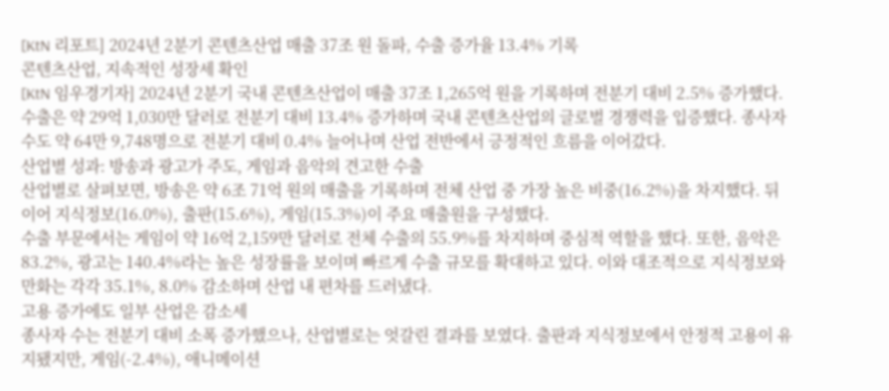[KtN 리포트] 2024년 2분기 콘텐츠산업 매출 37조 원 돌파, 수출 증가율 13.4% 기록
콘텐츠산업, 지속적인 성장세 확인
[KtN 임우경기자] 2024년 2분기 국내 콘텐츠산업이 매출 37조 1,265억 원을 기록하며 전분기 대비 2.5% 증가했다. 수출은 약 29억 1,030만 달러로 전분기 대비 13.4% 증가하며 국내 콘텐츠산업의 글로벌 경쟁력을 입증했다. 종사자 수도 약 64만 9,748명으로 전분기 대비 0.4% 늘어나며 산업 전반에서 긍정적인 흐름을 이어갔다.
산업별 성과: 방송과 광고가 주도, 게임과 음악의 견고한 수출
산업별로 살펴보면, 방송은 약 6조 71억 원의 매출을 기록하며 전체 산업 중 가장 높은 비중(16.2%)을 차지했다. 뒤이어 지식정보(16.0%), 출판(15.6%), 게임(15.3%)이 주요 매출원을 구성했다.
수출 부문에서는 게임이 약 16억 2,159만 달러로 전체 수출의 55.9%를 차지하며 중심적 역할을 했다. 또한, 음악은 83.2%, 광고는 140.4%라는 높은 성장률을 보이며 빠르게 수출 규모를 확대하고 있다. 이와 대조적으로 지식정보와 만화는 각각 35.1%, 8.0% 감소하며 산업 내 편차를 드러냈다.
고용 증가에도 일부 산업은 감소세
종사자 수는 전분기 대비 소폭 증가했으나, 산업별로는 엇갈린 결과를 보였다. 출판과 지식정보에서 안정적 고용이 유지됐지만, 게임(-2.4%), 애니메이션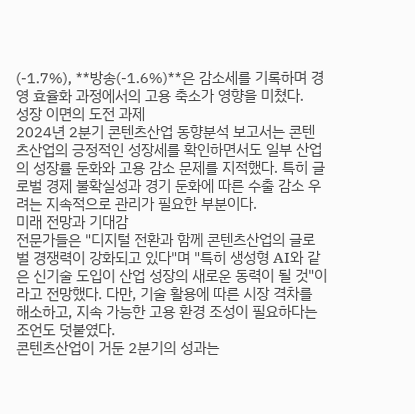(-1.7%), **방송(-1.6%)**은 감소세를 기록하며 경영 효율화 과정에서의 고용 축소가 영향을 미쳤다.
성장 이면의 도전 과제
2024년 2분기 콘텐츠산업 동향분석 보고서는 콘텐츠산업의 긍정적인 성장세를 확인하면서도 일부 산업의 성장률 둔화와 고용 감소 문제를 지적했다. 특히 글로벌 경제 불확실성과 경기 둔화에 따른 수출 감소 우려는 지속적으로 관리가 필요한 부분이다.
미래 전망과 기대감
전문가들은 "디지털 전환과 함께 콘텐츠산업의 글로벌 경쟁력이 강화되고 있다"며 "특히 생성형 AI와 같은 신기술 도입이 산업 성장의 새로운 동력이 될 것"이라고 전망했다. 다만, 기술 활용에 따른 시장 격차를 해소하고, 지속 가능한 고용 환경 조성이 필요하다는 조언도 덧붙였다.
콘텐츠산업이 거둔 2분기의 성과는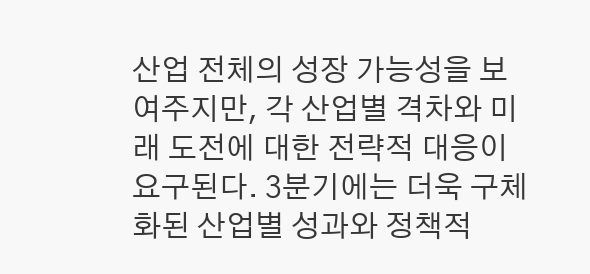산업 전체의 성장 가능성을 보여주지만, 각 산업별 격차와 미래 도전에 대한 전략적 대응이 요구된다. 3분기에는 더욱 구체화된 산업별 성과와 정책적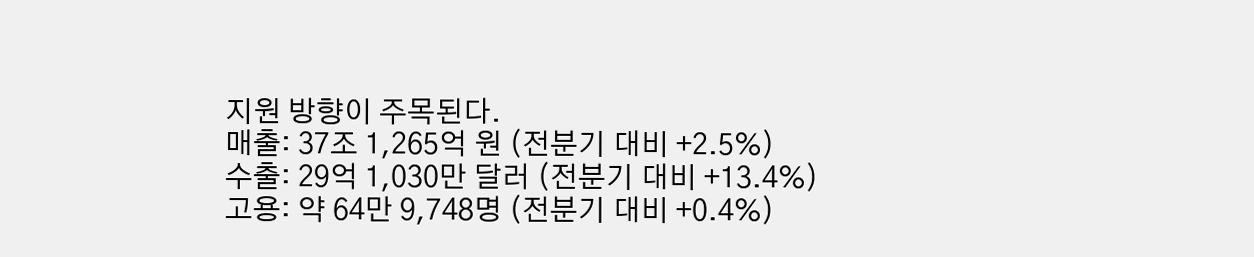지원 방향이 주목된다.
매출: 37조 1,265억 원 (전분기 대비 +2.5%)
수출: 29억 1,030만 달러 (전분기 대비 +13.4%)
고용: 약 64만 9,748명 (전분기 대비 +0.4%)